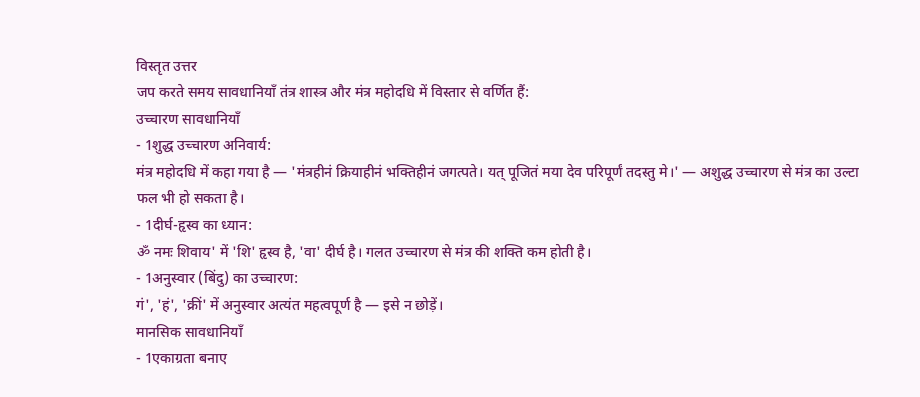विस्तृत उत्तर
जप करते समय सावधानियाँ तंत्र शास्त्र और मंत्र महोदधि में विस्तार से वर्णित हैं:
उच्चारण सावधानियाँ
- 1शुद्ध उच्चारण अनिवार्य:
मंत्र महोदधि में कहा गया है — 'मंत्रहीनं क्रियाहीनं भक्तिहीनं जगत्पते। यत् पूजितं मया देव परिपूर्णं तदस्तु मे।' — अशुद्ध उच्चारण से मंत्र का उल्टा फल भी हो सकता है।
- 1दीर्घ-हृस्व का ध्यान:
ॐ नमः शिवाय' में 'शि' हृस्व है, 'वा' दीर्घ है। गलत उच्चारण से मंत्र की शक्ति कम होती है।
- 1अनुस्वार (बिंदु) का उच्चारण:
गं', 'हं', 'क्रीं' में अनुस्वार अत्यंत महत्वपूर्ण है — इसे न छोड़ें।
मानसिक सावधानियाँ
- 1एकाग्रता बनाए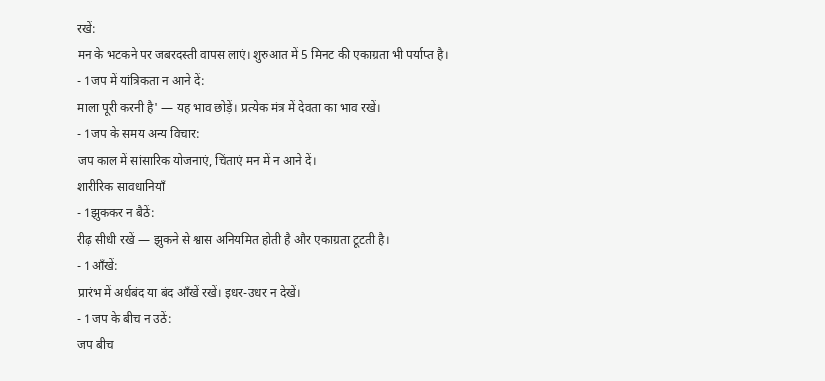रखें:
मन के भटकने पर जबरदस्ती वापस लाएं। शुरुआत में 5 मिनट की एकाग्रता भी पर्याप्त है।
- 1जप में यांत्रिकता न आने दें:
माला पूरी करनी है' — यह भाव छोड़ें। प्रत्येक मंत्र में देवता का भाव रखें।
- 1जप के समय अन्य विचार:
जप काल में सांसारिक योजनाएं, चिंताएं मन में न आने दें।
शारीरिक सावधानियाँ
- 1झुककर न बैठें:
रीढ़ सीधी रखें — झुकने से श्वास अनियमित होती है और एकाग्रता टूटती है।
- 1आँखें:
प्रारंभ में अर्धबंद या बंद आँखें रखें। इधर-उधर न देखें।
- 1जप के बीच न उठें:
जप बीच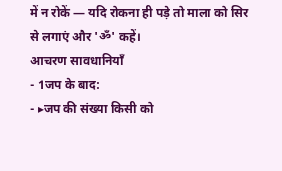में न रोकें — यदि रोकना ही पड़े तो माला को सिर से लगाएं और 'ॐ' कहें।
आचरण सावधानियाँ
- 1जप के बाद:
- ▸जप की संख्या किसी को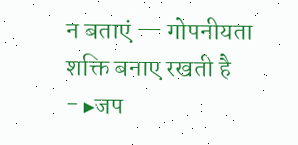न बताएं — गोपनीयता शक्ति बनाए रखती है
- ▸जप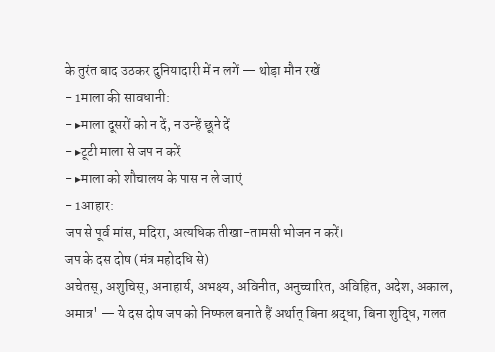के तुरंत बाद उठकर दुनियादारी में न लगें — थोड़ा मौन रखें
- 1माला की सावधानी:
- ▸माला दूसरों को न दें, न उन्हें छूने दें
- ▸टूटी माला से जप न करें
- ▸माला को शौचालय के पास न ले जाएं
- 1आहार:
जप से पूर्व मांस, मदिरा, अत्यधिक तीखा-तामसी भोजन न करें।
जप के दस दोष (मंत्र महोदधि से)
अचेतस्, अशुचिस्, अनाहार्य, अभक्ष्य, अविनीत, अनुच्चारित, अविहित, अदेश, अकाल, अमात्र' — ये दस दोष जप को निष्फल बनाते हैं अर्थात् बिना श्रद्धा, बिना शुद्धि, गलत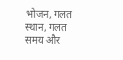भोजन, गलत स्थान, गलत समय और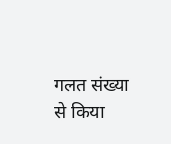गलत संख्या से किया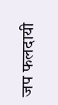जप फलदायी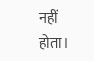नहीं होता।